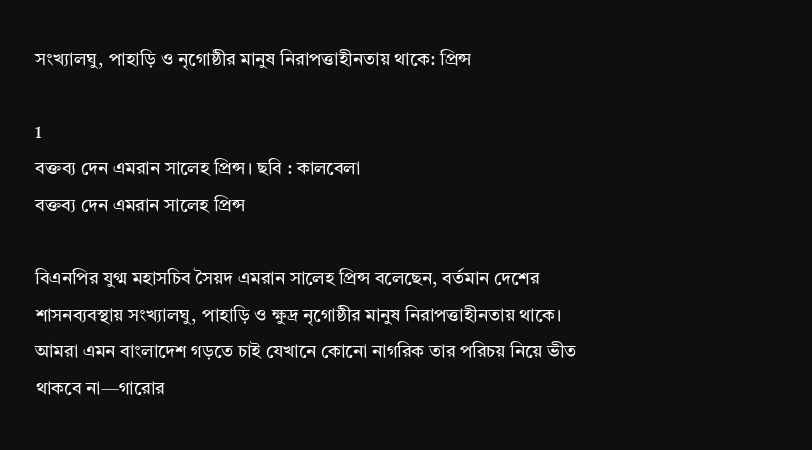সংখ্যালঘু, পাহাড়ি ও নৃগোষ্ঠীর মানুষ নিরাপত্তাহীনতায় থাকে: প্রিন্স

1
বক্তব্য দেন এমরান সালেহ প্রিন্স। ছবি : কালবেলা
বক্তব্য দেন এমরান সালেহ প্রিন্স

বিএনপির যুগ্ম মহাসচিব সৈয়দ এমরান সালেহ প্রিন্স বলেছেন, বর্তমান দেশের শাসনব্যবস্থায় সংখ্যালঘু, পাহাড়ি ও ক্ষুদ্র নৃগোষ্ঠীর মানুষ নিরাপত্তাহীনতায় থাকে। আমরা এমন বাংলাদেশ গড়তে চাই যেখানে কোনো নাগরিক তার পরিচয় নিয়ে ভীত থাকবে না—গারোর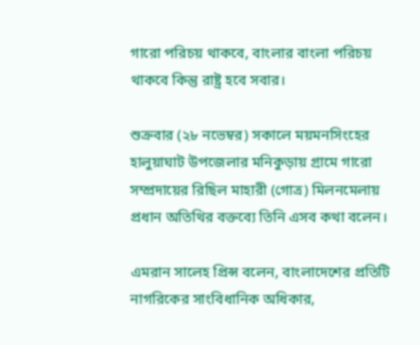গারো পরিচয় থাকবে, বাংলার বাংলা পরিচয় থাকবে কিন্তু রাষ্ট্র হবে সবার।

শুক্রবার (২৮ নভেম্বর) সকালে ময়মনসিংহের হালুয়াঘাট উপজেলার মনিকুড়ায় গ্রামে গারো সম্প্রদায়ের রিছিল মাহারী (গোত্র) মিলনমেলায় প্রধান অতিথির বক্তব্যে তিনি এসব কথা বলেন।

এমরান সালেহ প্রিন্স বলেন, বাংলাদেশের প্রতিটি নাগরিকের সাংবিধানিক অধিকার,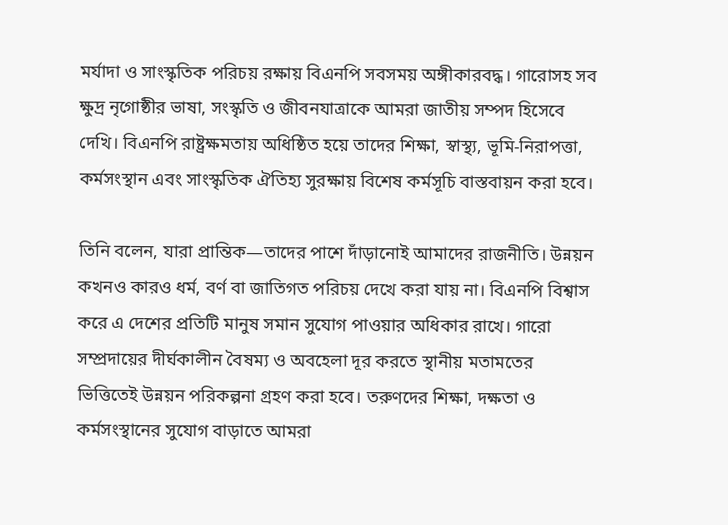মর্যাদা ও সাংস্কৃতিক পরিচয় রক্ষায় বিএনপি সবসময় অঙ্গীকারবদ্ধ। গারোসহ সব ক্ষুদ্র নৃগোষ্ঠীর ভাষা, সংস্কৃতি ও জীবনযাত্রাকে আমরা জাতীয় সম্পদ হিসেবে দেখি। বিএনপি রাষ্ট্রক্ষমতায় অধিষ্ঠিত হয়ে তাদের শিক্ষা, স্বাস্থ্য, ভূমি-নিরাপত্তা, কর্মসংস্থান এবং সাংস্কৃতিক ঐতিহ্য সুরক্ষায় বিশেষ কর্মসূচি বাস্তবায়ন করা হবে।

তিনি বলেন, যারা প্রান্তিক—তাদের পাশে দাঁড়ানোই আমাদের রাজনীতি। উন্নয়ন কখনও কারও ধর্ম, বর্ণ বা জাতিগত পরিচয় দেখে করা যায় না। বিএনপি বিশ্বাস করে এ দেশের প্রতিটি মানুষ সমান সুযোগ পাওয়ার অধিকার রাখে। গারো সম্প্রদায়ের দীর্ঘকালীন বৈষম্য ও অবহেলা দূর করতে স্থানীয় মতামতের ভিত্তিতেই উন্নয়ন পরিকল্পনা গ্রহণ করা হবে। তরুণদের শিক্ষা, দক্ষতা ও কর্মসংস্থানের সুযোগ বাড়াতে আমরা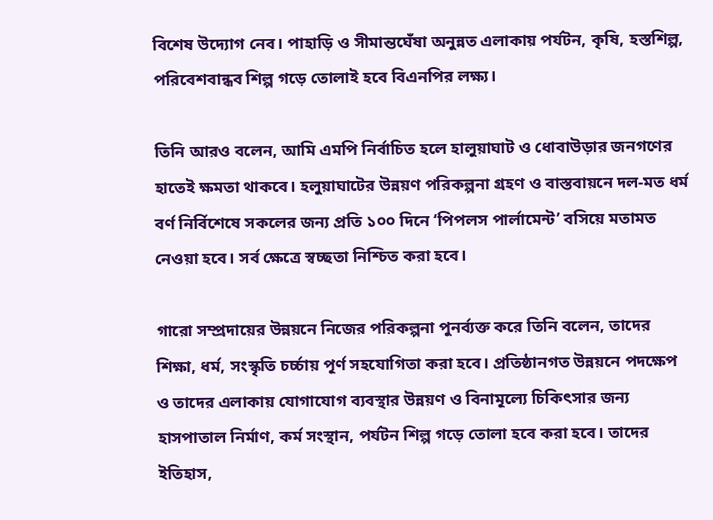বিশেষ উদ্যোগ নেব। পাহাড়ি ও সীমান্তঘেঁষা অনুন্নত এলাকায় পর্যটন, কৃষি, হস্তশিল্প, পরিবেশবান্ধব শিল্প গড়ে তোলাই হবে বিএনপির লক্ষ্য।

তিনি আরও বলেন, আমি এমপি নির্বাচিত হলে হালুয়াঘাট ও ধোবাউড়ার জনগণের হাতেই ক্ষমতা থাকবে। হলুয়াঘাটের উন্নয়ণ পরিকল্পনা গ্রহণ ও বাস্তবায়নে দল-মত ধর্ম বর্ণ নির্বিশেষে সকলের জন্য প্রতি ১০০ দিনে ‘পিপলস পার্লামেন্ট’ বসিয়ে মতামত নেওয়া হবে। সর্ব ক্ষেত্রে স্বচ্ছতা নিশ্চিত করা হবে।

গারো সম্প্রদায়ের উন্নয়নে নিজের পরিকল্পনা পুনর্ব্যক্ত করে তিনি বলেন, তাদের শিক্ষা, ধর্ম, সংস্কৃতি চর্চ্চায় পূর্ণ সহযোগিতা করা হবে। প্রতিষ্ঠানগত উন্নয়নে পদক্ষেপ ও তাদের এলাকায় যোগাযোগ ব্যবস্থার উন্নয়ণ ও বিনামূল্যে চিকিৎসার জন্য হাসপাতাল নির্মাণ, কর্ম সংস্থান, পর্যটন শিল্প গড়ে তোলা হবে করা হবে। তাদের ইতিহাস,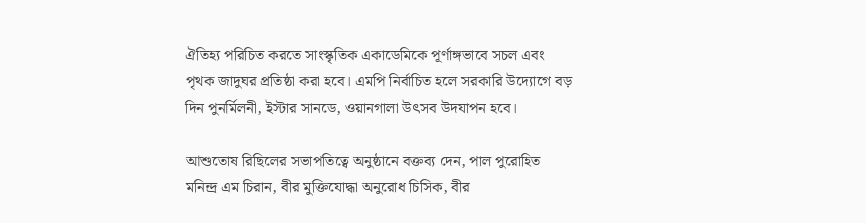ঐতিহ্য পরিচিত করতে সাংস্কৃতিক একাডেমিকে পূর্ণাঙ্গভাবে সচল এবং পৃথক জাদুঘর প্রতিষ্ঠা করা হবে। এমপি নির্বাচিত হলে সরকারি উদ্যোগে বড় দিন পুনর্মিলনী, ইস্টার সানডে, ওয়ানগালা উৎসব উদযাপন হবে।

আশুতোষ রিছিলের সভাপতিত্বে অনুষ্ঠানে বক্তব্য দেন, পাল পুরোহিত মনিন্দ্র এম চিরান, বীর মুক্তিযোদ্ধা অনুরোধ চিসিক, বীর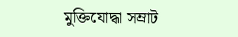মুক্তিযোদ্ধা সম্রাট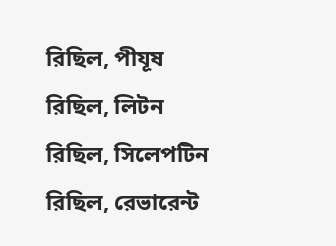রিছিল, পীযূষ রিছিল, লিটন রিছিল, সিলেপটিন রিছিল, রেভারেন্ট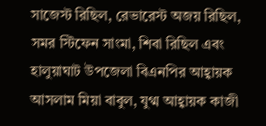সাজেস্ট রিছিল, রেভারেস্ট অজয় রিছিল, সমর স্টিফেন সাংমা, শিবা রিছিল এবং হালুয়াঘাট উপজেলা বিএনপির আহ্বায়ক আসলাম মিয়া বাবুল, যুগ্ম আহ্বায়ক কাজী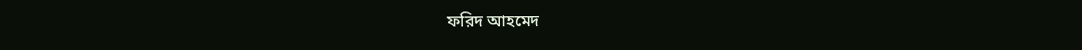ফরিদ আহমেদ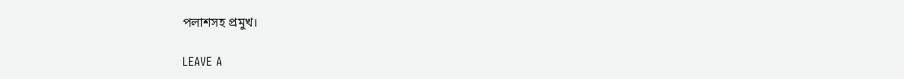পলাশসহ প্রমুখ।

LEAVE A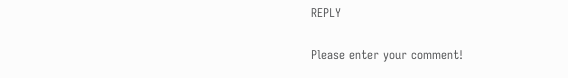REPLY

Please enter your comment!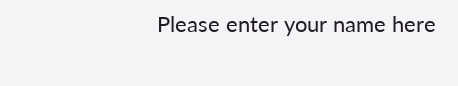Please enter your name here